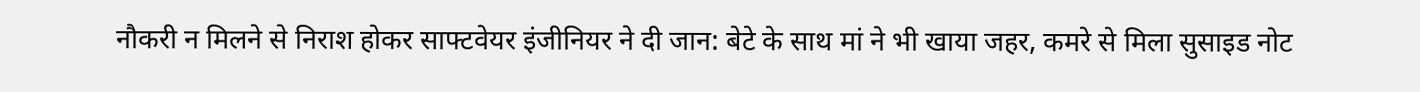नौकरी न मिलने से निराश होकर साफ्टवेयर इंजीनियर ने दी जान: बेटे के साथ मां ने भी खाया जहर, कमरे से मिला सुसाइड नोट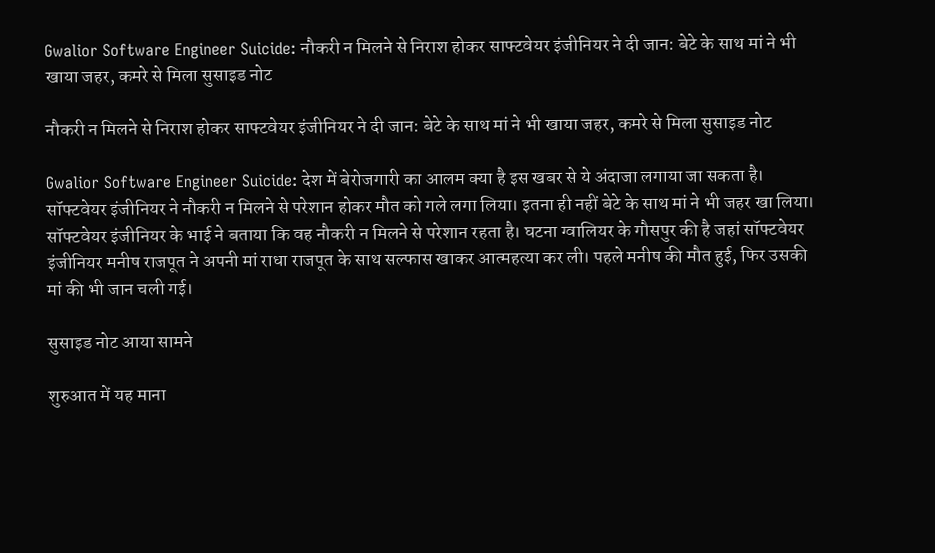Gwalior Software Engineer Suicide: नौकरी न मिलने से निराश होकर साफ्टवेयर इंजीनियर ने दी जान: बेटे के साथ मां ने भी खाया जहर, कमरे से मिला सुसाइड नोट

नौकरी न मिलने से निराश होकर साफ्टवेयर इंजीनियर ने दी जान: बेटे के साथ मां ने भी खाया जहर, कमरे से मिला सुसाइड नोट

Gwalior Software Engineer Suicide: देश में बेरोजगारी का आलम क्या है इस खबर से ये अंदाजा लगाया जा सकता है। सॉफ्टवेयर इंजीनियर ने नौकरी न मिलने से परेशान होकर मौत को गले लगा लिया। इतना ही नहीं बेटे के साथ मां ने भी जहर खा लिया। सॉफ्टवेयर इंजीनियर के भाई ने बताया कि वह नौकरी न मिलने से परेशान रहता है। घटना ग्वालियर के गौसपुर की है जहां सॉफ्टवेयर इंजीनियर मनीष राजपूत ने अपनी मां राधा राजपूत के साथ सल्फास खाकर आत्महत्या कर ली। पहले मनीष की मौत हुई, फिर उसकी मां की भी जान चली गई।

सुसाइड नोट आया सामने

शुरुआत में यह माना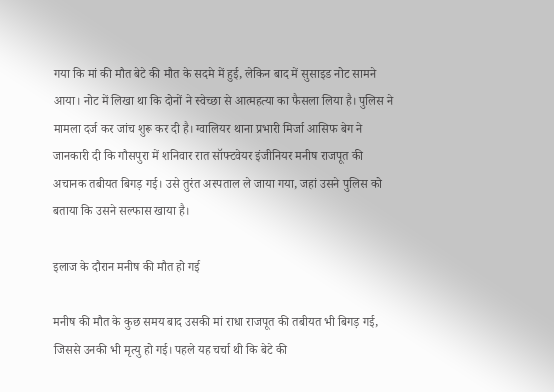गया कि मां की मौत बेटे की मौत के सदमे में हुई, लेकिन बाद में सुसाइड नोट सामने आया। नोट में लिखा था कि दोनों ने स्वेच्छा से आत्महत्या का फैसला लिया है। पुलिस ने मामला दर्ज कर जांच शुरू कर दी है। ग्वालियर थाना प्रभारी मिर्जा आसिफ बेग ने जानकारी दी कि गौसपुरा में शनिवार रात सॉफ्टवेयर इंजीनियर मनीष राजपूत की अचानक तबीयत बिगड़ गई। उसे तुरंत अस्पताल ले जाया गया, जहां उसने पुलिस को बताया कि उसने सल्फास खाया है।

इलाज के दौरान मनीष की मौत हो गई

मनीष की मौत के कुछ समय बाद उसकी मां राधा राजपूत की तबीयत भी बिगड़ गई, जिससे उनकी भी मृत्यु हो गई। पहले यह चर्चा थी कि बेटे की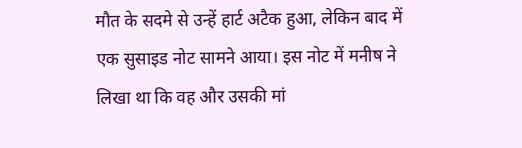मौत के सदमे से उन्हें हार्ट अटैक हुआ, लेकिन बाद में एक सुसाइड नोट सामने आया। इस नोट में मनीष ने लिखा था कि वह और उसकी मां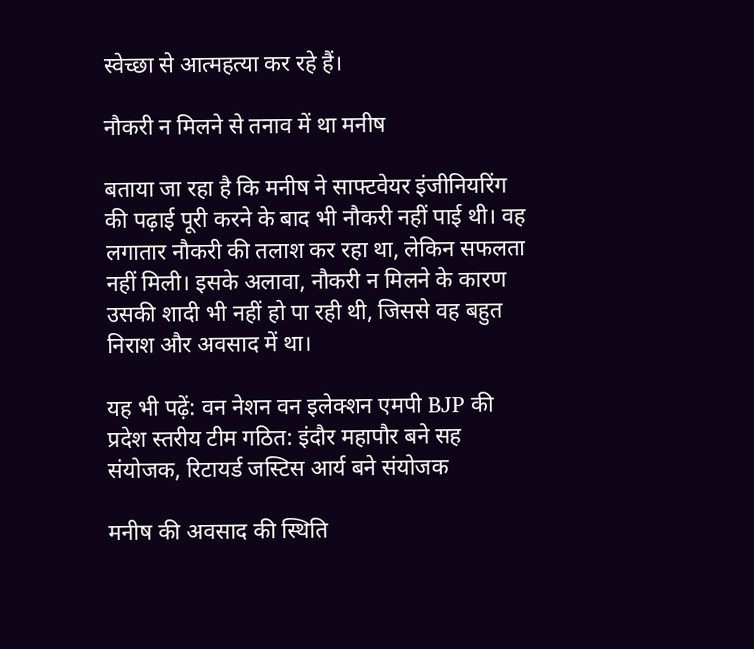स्वेच्छा से आत्महत्या कर रहे हैं।

नौकरी न मिलने से तनाव में था मनीष

बताया जा रहा है कि मनीष ने साफ्टवेयर इंजीनियरिंग की पढ़ाई पूरी करने के बाद भी नौकरी नहीं पाई थी। वह लगातार नौकरी की तलाश कर रहा था, लेकिन सफलता नहीं मिली। इसके अलावा, नौकरी न मिलने के कारण उसकी शादी भी नहीं हो पा रही थी, जिससे वह बहुत निराश और अवसाद में था।

यह भी पढ़ें: वन नेशन वन इलेक्शन एमपी BJP की प्रदेश स्तरीय टीम गठित: इंदौर महापौर बने सह संयोजक, रिटायर्ड जस्टिस आर्य बने संयोजक

मनीष की अवसाद की स्थिति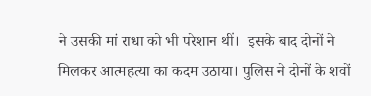ने उसकी मां राधा को भी परेशान थीं।  इसके बाद दोनों ने मिलकर आत्महत्या का कदम उठाया। पुलिस ने दोनों के शवों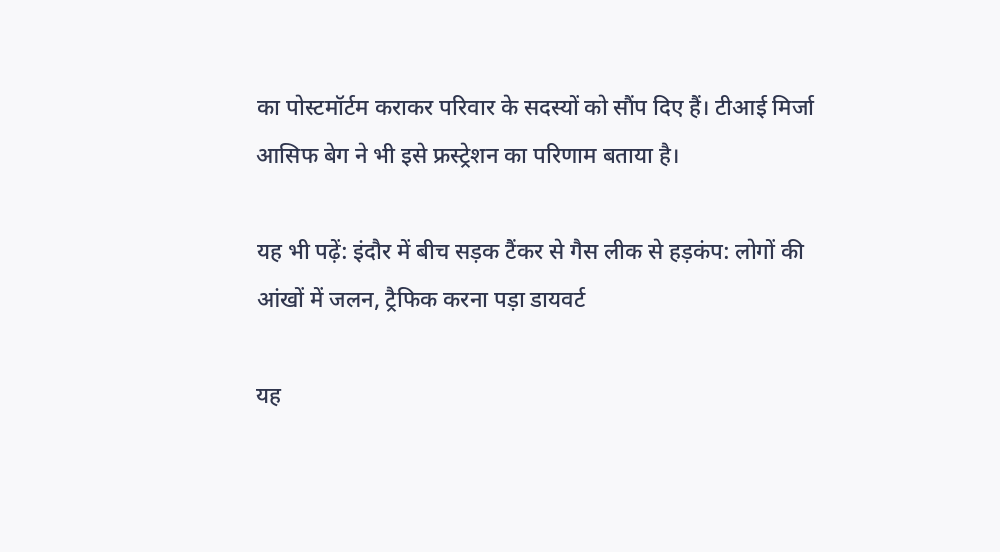का पोस्टमॉर्टम कराकर परिवार के सदस्यों को सौंप दिए हैं। टीआई मिर्जा आसिफ बेग ने भी इसे फ्रस्ट्रेशन का परिणाम बताया है।

यह भी पढ़ें: इंदौर में बीच सड़क टैंकर से गैस लीक से हड़कंप: लोगों की आंखों में जलन, ट्रैफिक करना पड़ा डायवर्ट

यह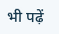भी पढ़ें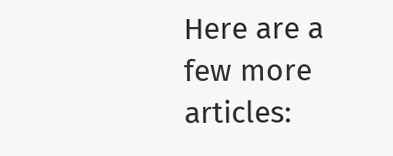Here are a few more articles: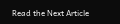Read the Next Article